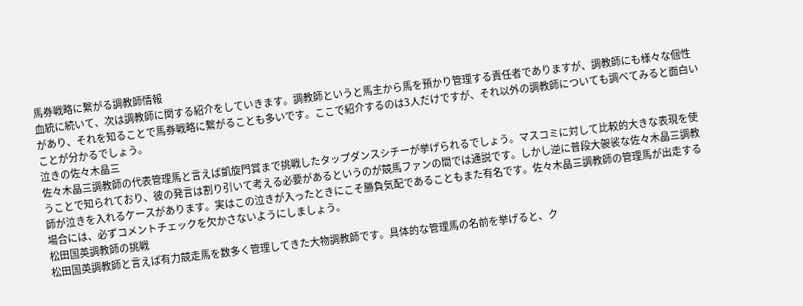馬券戦略に繋がる調教師情報
血統に続いて、次は調教師に関する紹介をしていきます。調教師というと馬主から馬を預かり管理する責任者でありますが、調教師にも様々な個性があり、それを知ることで馬券戦略に繋がることも多いです。ここで紹介するのは3人だけですが、それ以外の調教師についても調べてみると面白いことが分かるでしょう。
泣きの佐々木晶三
佐々木晶三調教師の代表管理馬と言えば凱旋門賞まで挑戦したタップダンスシチーが挙げられるでしょう。マスコミに対して比較的大きな表現を使うことで知られており、彼の発言は割り引いて考える必要があるというのが競馬ファンの間では通説です。しかし逆に普段大袈裟な佐々木晶三調教師が泣きを入れるケースがあります。実はこの泣きが入ったときにこそ勝負気配であることもまた有名です。佐々木晶三調教師の管理馬が出走する場合には、必ずコメントチェックを欠かさないようにしましょう。
松田国英調教師の挑戦
松田国英調教師と言えば有力競走馬を数多く管理してきた大物調教師です。具体的な管理馬の名前を挙げると、ク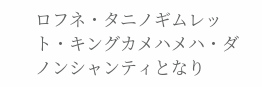ロフネ・タニノギムレット・キングカメハメハ・ダノンシャンティとなり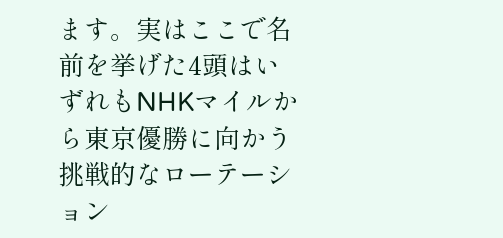ます。実はここで名前を挙げた4頭はいずれもNHKマイルから東京優勝に向かう挑戦的なローテーション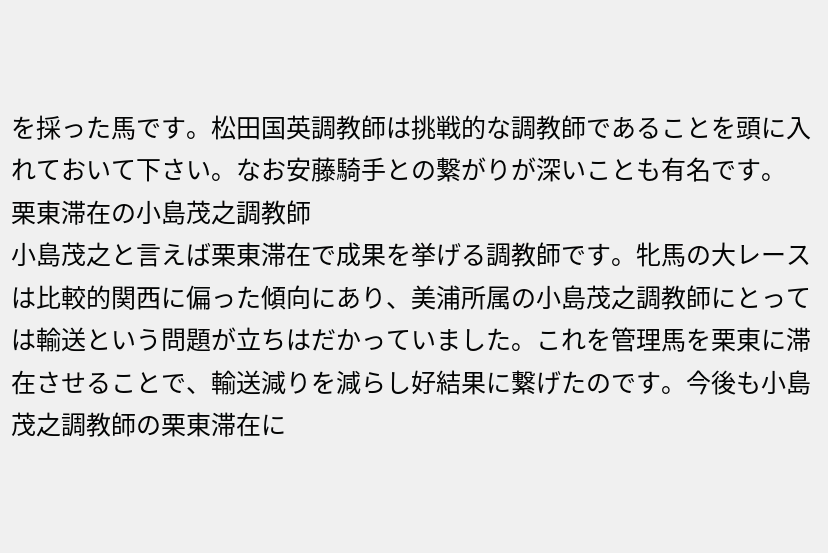を採った馬です。松田国英調教師は挑戦的な調教師であることを頭に入れておいて下さい。なお安藤騎手との繋がりが深いことも有名です。
栗東滞在の小島茂之調教師
小島茂之と言えば栗東滞在で成果を挙げる調教師です。牝馬の大レースは比較的関西に偏った傾向にあり、美浦所属の小島茂之調教師にとっては輸送という問題が立ちはだかっていました。これを管理馬を栗東に滞在させることで、輸送減りを減らし好結果に繋げたのです。今後も小島茂之調教師の栗東滞在に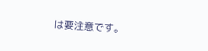は要注意です。